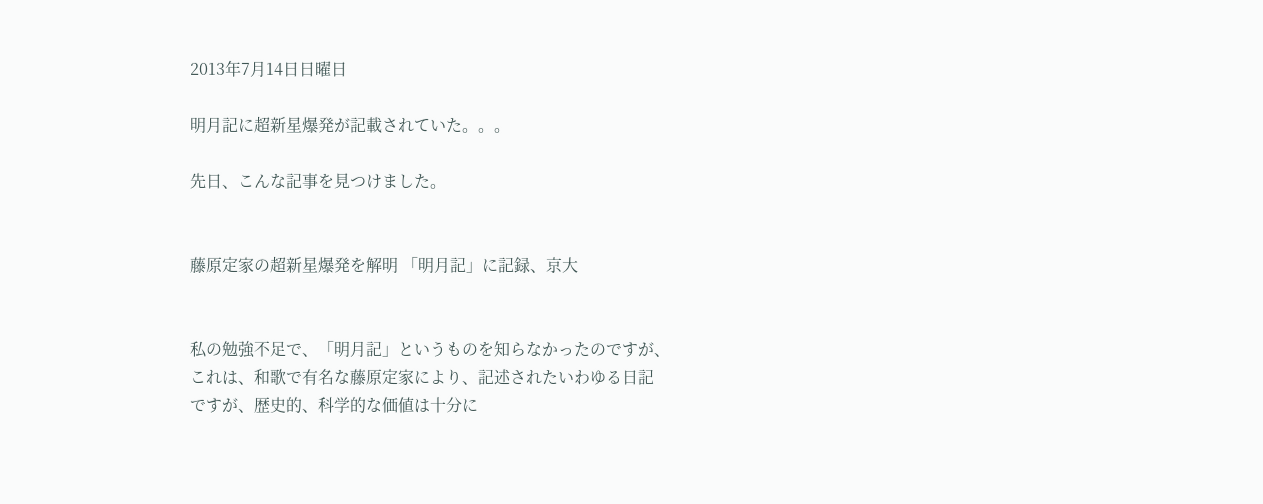2013年7月14日日曜日

明月記に超新星爆発が記載されていた。。。

先日、こんな記事を見つけました。


藤原定家の超新星爆発を解明 「明月記」に記録、京大


私の勉強不足で、「明月記」というものを知らなかったのですが、
これは、和歌で有名な藤原定家により、記述されたいわゆる日記
ですが、歴史的、科学的な価値は十分に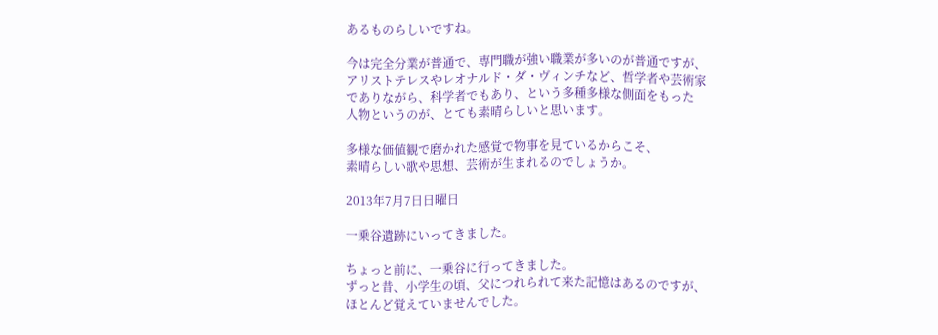あるものらしいですね。

今は完全分業が普通で、専門職が強い職業が多いのが普通ですが、
アリストテレスやレオナルド・ダ・ヴィンチなど、哲学者や芸術家
でありながら、科学者でもあり、という多種多様な側面をもった
人物というのが、とても素晴らしいと思います。

多様な価値観で磨かれた感覚で物事を見ているからこそ、
素晴らしい歌や思想、芸術が生まれるのでしょうか。

2013年7月7日日曜日

一乗谷遺跡にいってきました。

ちょっと前に、一乗谷に行ってきました。
ずっと昔、小学生の頃、父につれられて来た記憶はあるのですが、
ほとんど覚えていませんでした。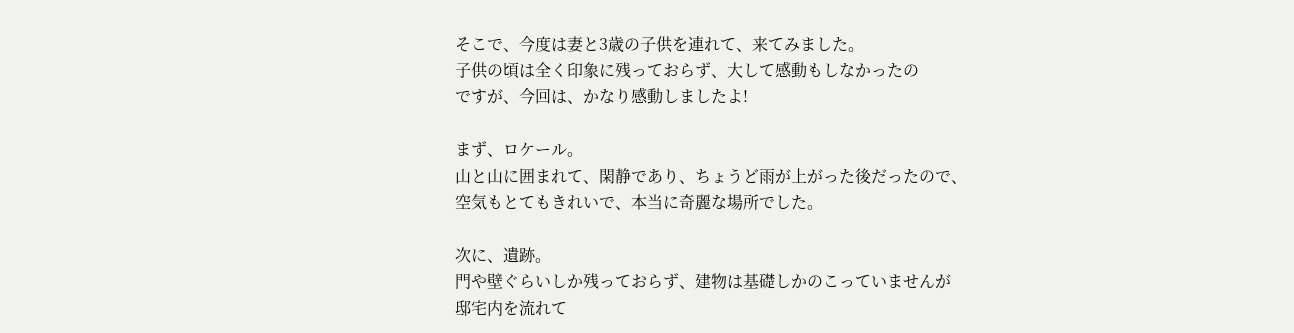そこで、今度は妻と3歳の子供を連れて、来てみました。
子供の頃は全く印象に残っておらず、大して感動もしなかったの
ですが、今回は、かなり感動しましたよ!

まず、ロケール。
山と山に囲まれて、閑静であり、ちょうど雨が上がった後だったので、
空気もとてもきれいで、本当に奇麗な場所でした。

次に、遺跡。
門や壁ぐらいしか残っておらず、建物は基礎しかのこっていませんが
邸宅内を流れて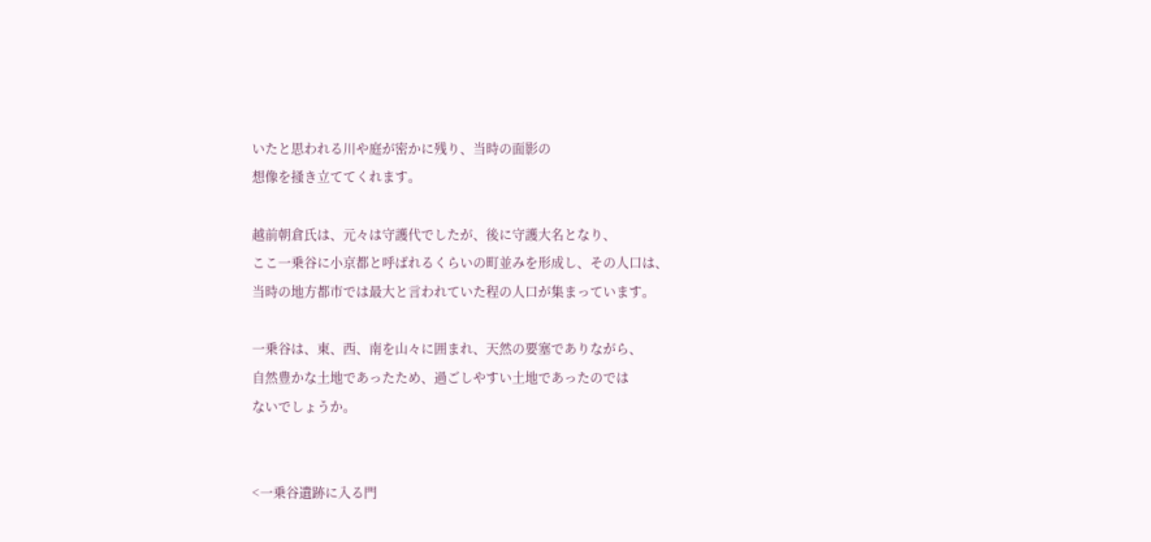いたと思われる川や庭が密かに残り、当時の面影の
想像を掻き立ててくれます。

越前朝倉氏は、元々は守護代でしたが、後に守護大名となり、
ここ一乗谷に小京都と呼ばれるくらいの町並みを形成し、その人口は、
当時の地方都市では最大と言われていた程の人口が集まっています。

一乗谷は、東、西、南を山々に囲まれ、天然の要塞でありながら、
自然豊かな土地であったため、過ごしやすい土地であったのでは
ないでしょうか。


<一乗谷遺跡に入る門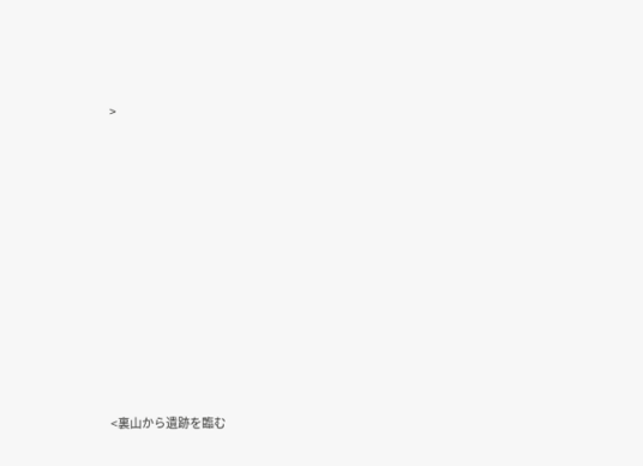>














<裏山から遺跡を臨む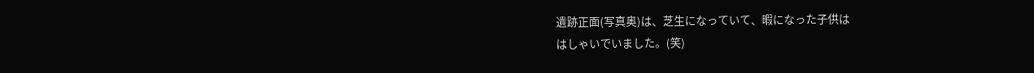遺跡正面(写真奥)は、芝生になっていて、暇になった子供は
はしゃいでいました。(笑)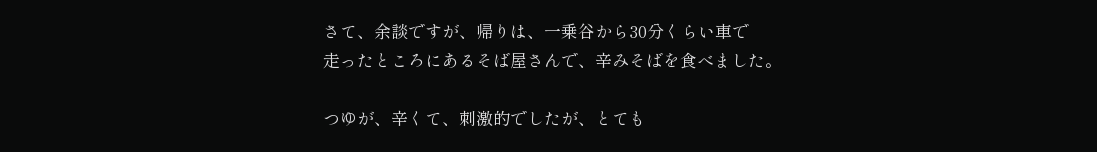さて、余談ですが、帰りは、一乗谷から30分くらい車で
走ったところにあるそば屋さんで、辛みそばを食べました。

つゆが、辛くて、刺激的でしたが、とても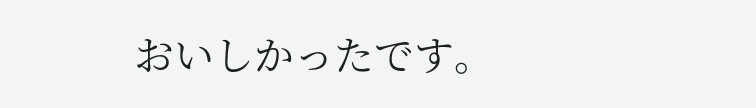おいしかったです。